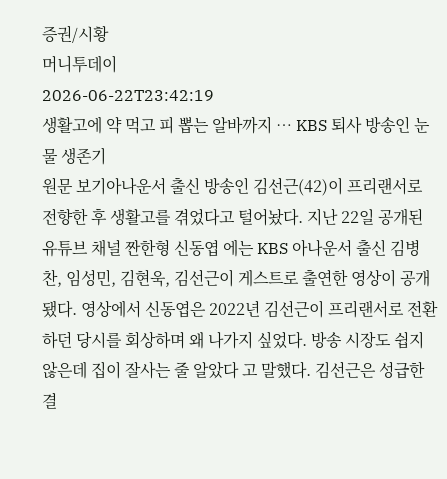증권/시황
머니투데이
2026-06-22T23:42:19
생활고에 약 먹고 피 뽑는 알바까지 … KBS 퇴사 방송인 눈물 생존기
원문 보기아나운서 출신 방송인 김선근(42)이 프리랜서로 전향한 후 생활고를 겪었다고 털어놨다. 지난 22일 공개된 유튜브 채널 짠한형 신동엽 에는 KBS 아나운서 출신 김병찬, 임성민, 김현욱, 김선근이 게스트로 출연한 영상이 공개됐다. 영상에서 신동엽은 2022년 김선근이 프리랜서로 전환하던 당시를 회상하며 왜 나가지 싶었다. 방송 시장도 쉽지 않은데 집이 잘사는 줄 알았다 고 말했다. 김선근은 성급한 결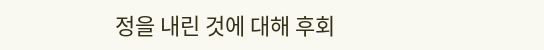정을 내린 것에 대해 후회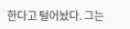한다고 털어놨다. 그는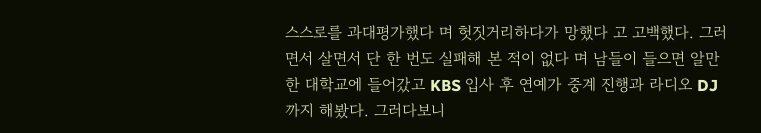스스로를 과대평가했다 며 헛짓거리하다가 망했다 고 고백했다. 그러면서 살면서 단 한 번도 실패해 본 적이 없다 며 남들이 들으면 알만한 대학교에 들어갔고 KBS 입사 후 연예가 중계 진행과 라디오 DJ까지 해봤다. 그러다보니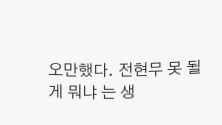오만했다. 전현무 못 될 게 뭐냐 는 생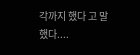각까지 했다 고 말했다....